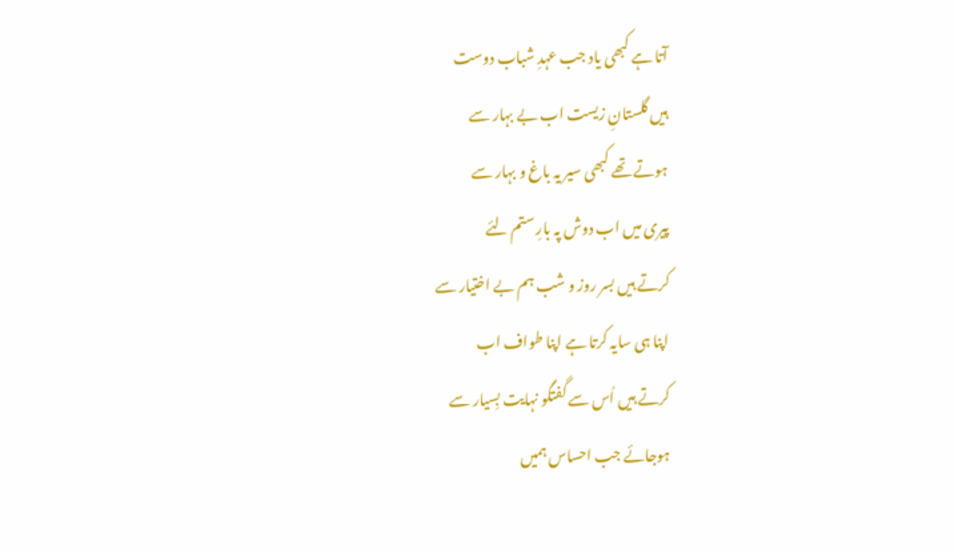آتا ہے کبھی یاد جب عہدِ شباب دوست
ہیں گلستانِ زیست اب بے بہار سے
ہوتے تھے کبھی سیر یہ باغ و بہار سے
پیری میں اب دوش پہ بارِ ستم لئے
کرتے ہیں بسر روز و شب ہم بے اختیار سے
اپنا ہی سایہ کرتا ہے اپنا طواف اب
کرتے ہیں اُس سے گفتگو نہایت بِسیار سے
ہوجائے جب احساس ہمیں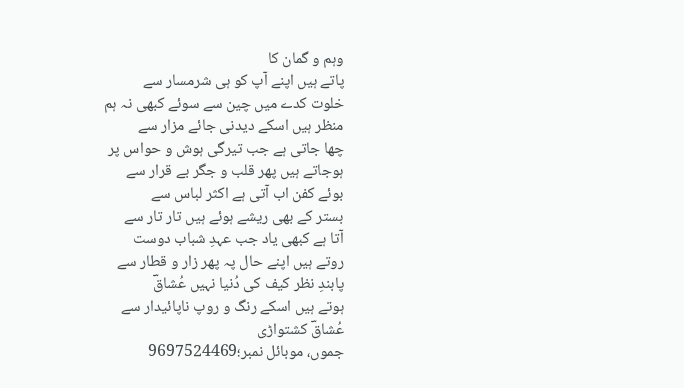وہم و گمان کا
پاتے ہیں اپنے آپ کو ہی شرمسار سے
خلوت کدے میں چین سے سوئے کبھی نہ ہم
منظر ہیں اسکے دیدنی جائے مزار سے
چھا جاتی ہے جب تیرگی ہوش و حواس پر
ہوجاتے ہیں پھر قلب و جگر بے قرار سے
بوئے کفن اب آتی ہے اکثر لباس سے
بستر کے بھی ریشے ہوئے ہیں تار تار سے
آتا ہے کبھی یاد جب عہدِ شباب دوست
روتے ہیں اپنے حال پہ پھر زار و قطار سے
پابندِ نظر کیف کی دُنیا نہیں عُشاقؔ
ہوتے ہیں اسکے رنگ و روپ ناپائیدار سے
عُشاقؔ کشتواڑی
جموں، موبائل نمبر؛9697524469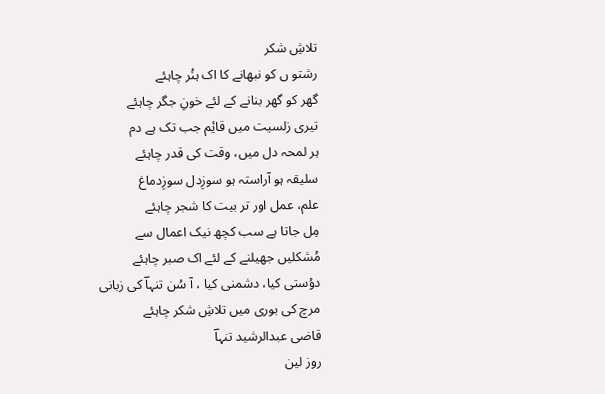تلاشِ شکر
رشتو ں کو نبھانے کا اک ہنُر چاہئے
گھر کو گھر بنانے کے لئے خونِ جگر چاہئے
تیری زلسیت میں قایٔم جب تک ہے دم
ہر لمحہ دل میں، وقت کی قدر چاہئے
سلیقہ ہو آراستہ ہو سوزِدل سوزِدماغ
علم، عمل اور تر بیت کا شجر چاہئے
مِل جاتا ہے سب کچھ نیک اعمال سے
مُشکلیں جھیلنے کے لئے اک صبر چاہئے
دوُستی کیا، دشمنی کیا ، آ سُن تنہاؔ کی زبانی
مرچ کی بوری میں تلاشِ شکر چاہئے
قاضی عبدالرشید تنہاؔ
روز لین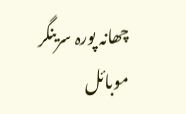چھانہ پورہ سرینگر
موبائل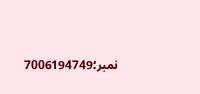نمبر؛7006194749